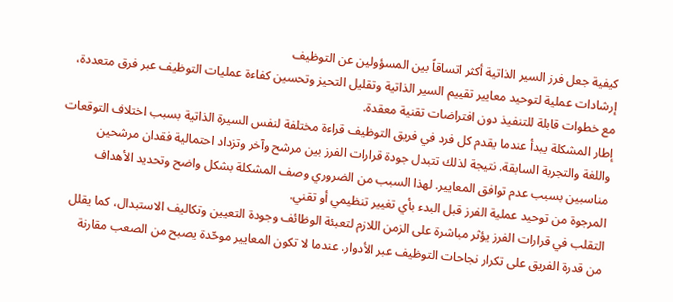كيفية جعل فرز السير الذاتية أكثر اتساقاً بين المسؤولين عن التوظيف
إرشادات عملية لتوحيد معايير تقييم السير الذاتية وتقليل التحيز وتحسين كفاءة عمليات التوظيف عبر فرق متعددة، مع خطوات قابلة للتنفيذ دون افتراضات تقنية معقدة.
إطار المشكلة يبدأ عندما يقدم كل فرد في فريق التوظيف قراءة مختلفة لنفس السيرة الذاتية بسبب اختلاف التوقعات واللغة والتجربة السابقة. نتيجة لذلك تتبدل جودة قرارات الفرز بين مرشح وآخر وتزداد احتمالية فقدان مرشحين مناسبين بسبب عدم توافق المعايير. لهذا السبب من الضروري وصف المشكلة بشكل واضح وتحديد الأهداف المرجوة من توحيد عملية الفرز قبل البدء بأي تغيير تنظيمي أو تقني.
التقلب في قرارات الفرز يؤثر مباشرة على الزمن اللازم لتعبئة الوظائف وجودة التعيين وتكاليف الاستبدال، كما يقلل من قدرة الفريق على تكرار نجاحات التوظيف عبر الأدوار. عندما لا تكون المعايير موحّدة يصبح من الصعب مقارنة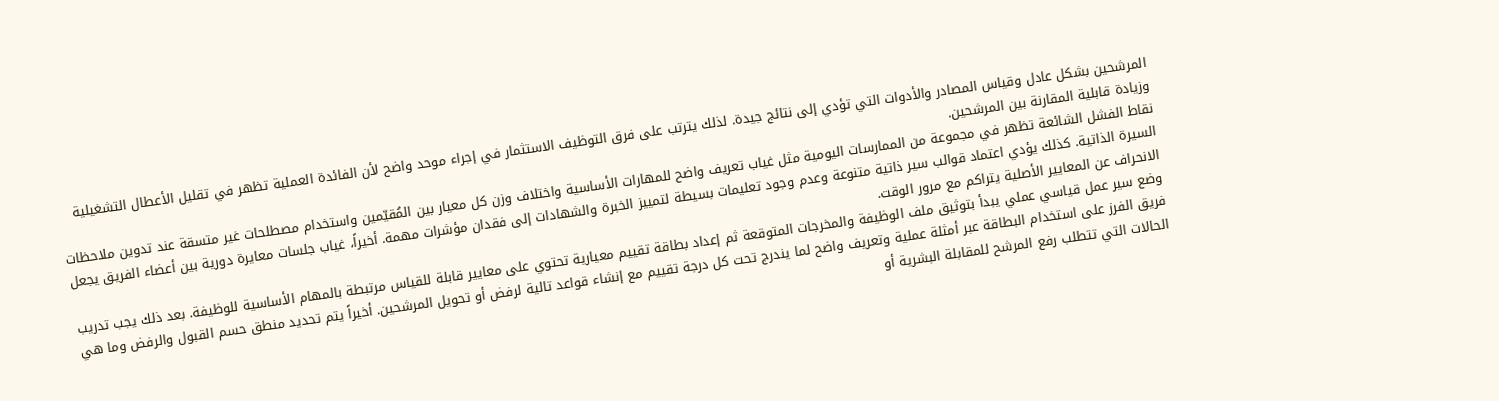المرشحين بشكل عادل وقياس المصادر والأدوات التي تؤدي إلى نتائج جيدة. لذلك يترتب على فرق التوظيف الاستثمار في إجراء موحد واضح لأن الفائدة العملية تظهر في تقليل الأعطال التشغيلية وزيادة قابلية المقارنة بين المرشحين.
نقاط الفشل الشائعة تظهر في مجموعة من الممارسات اليومية مثل غياب تعريف واضح للمهارات الأساسية واختلاف وزن كل معيار بين المُقيّمين واستخدام مصطلحات غير متسقة عند تدوين ملاحظات السيرة الذاتية. كذلك يؤدي اعتماد قوالب سير ذاتية متنوعة وعدم وجود تعليمات بسيطة لتمييز الخبرة والشهادات إلى فقدان مؤشرات مهمة. أخيراً، غياب جلسات معايرة دورية بين أعضاء الفريق يجعل الانحراف عن المعايير الأصلية يتراكم مع مرور الوقت.
وضع سير عمل قياسي عملي يبدأ بتوثيق ملف الوظيفة والمخرجات المتوقعة ثم إعداد بطاقة تقييم معيارية تحتوي على معايير قابلة للقياس مرتبطة بالمهام الأساسية للوظيفة. بعد ذلك يجب تدريب فريق الفرز على استخدام البطاقة عبر أمثلة عملية وتعريف واضح لما يندرج تحت كل درجة تقييم مع إنشاء قواعد تالية لرفض أو تحويل المرشحين. أخيراً يتم تحديد منطق حسم القبول والرفض وما هي الحالات التي تتطلب رفع المرشح للمقابلة البشرية أو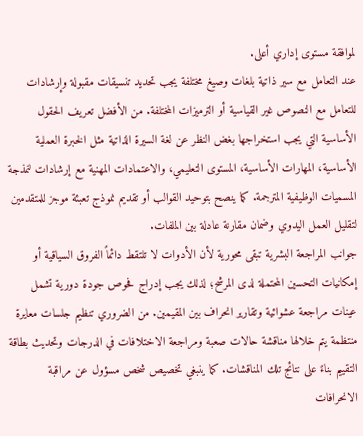لموافقة مستوى إداري أعلى.
عند التعامل مع سير ذاتية بلغات وصيغ مختلفة يجب تحديد تنسيقات مقبولة وإرشادات للتعامل مع النصوص غير القياسية أو الترميزات المختلفة. من الأفضل تعريف الحقول الأساسية التي يجب استخراجها بغض النظر عن لغة السيرة الذاتية مثل الخبرة العملية الأساسية، المهارات الأساسية، المستوى التعليمي، والاعتمادات المهنية مع إرشادات لنمذجة المسميات الوظيفية المترجمة. كما ينصح بتوحيد القوالب أو تقديم نموذج تعبئة موجز للمتقدمين لتقليل العمل اليدوي وضمان مقارنة عادلة بين الملفات.
جوانب المراجعة البشرية تبقى محورية لأن الأدوات لا تلتقط دائماً الفروق السياقية أو إمكانيات التحسين المحتملة لدى المرشح؛ لذلك يجب إدراج فحوص جودة دورية تشمل عينات مراجعة عشوائية وتقارير انحراف بين المقيمين. من الضروري تنظيم جلسات معايرة منتظمة يتم خلالها مناقشة حالات صعبة ومراجعة الاختلافات في الدرجات وتحديث بطاقة التقييم بناءً على نتائج تلك المناقشات. كما ينبغي تخصيص شخص مسؤول عن مراقبة الانحرافات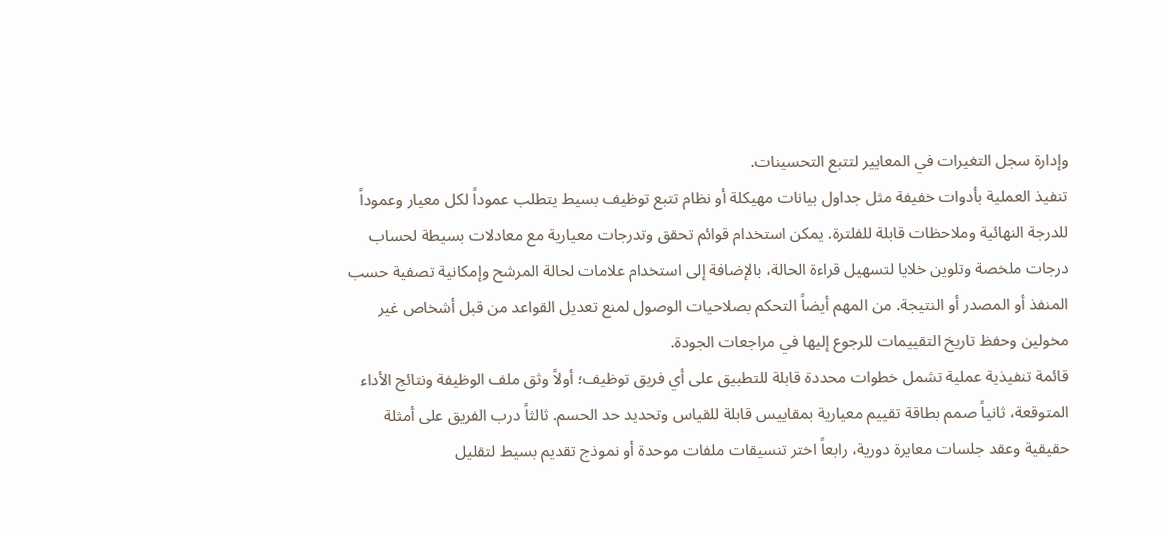وإدارة سجل التغيرات في المعايير لتتبع التحسينات.
تنفيذ العملية بأدوات خفيفة مثل جداول بيانات مهيكلة أو نظام تتبع توظيف بسيط يتطلب عموداً لكل معيار وعموداً للدرجة النهائية وملاحظات قابلة للفلترة. يمكن استخدام قوائم تحقق وتدرجات معيارية مع معادلات بسيطة لحساب درجات ملخصة وتلوين خلايا لتسهيل قراءة الحالة، بالإضافة إلى استخدام علامات لحالة المرشح وإمكانية تصفية حسب المنفذ أو المصدر أو النتيجة. من المهم أيضاً التحكم بصلاحيات الوصول لمنع تعديل القواعد من قبل أشخاص غير مخولين وحفظ تاريخ التقييمات للرجوع إليها في مراجعات الجودة.
قائمة تنفيذية عملية تشمل خطوات محددة قابلة للتطبيق على أي فريق توظيف؛ أولاً وثق ملف الوظيفة ونتائج الأداء المتوقعة، ثانياً صمم بطاقة تقييم معيارية بمقاييس قابلة للقياس وتحديد حد الحسم. ثالثاً درب الفريق على أمثلة حقيقية وعقد جلسات معايرة دورية، رابعاً اختر تنسيقات ملفات موحدة أو نموذج تقديم بسيط لتقليل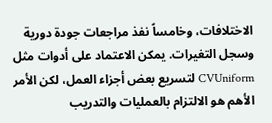الاختلافات، وخامساً نفذ مراجعات جودة دورية وسجل التغيرات. يمكن الاعتماد على أدوات مثل CVUniform لتسريع بعض أجزاء العمل، لكن الأمر الأهم هو الالتزام بالعمليات والتدريب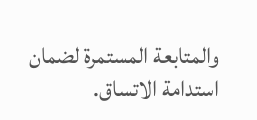والمتابعة المستمرة لضمان استدامة الاتساق.